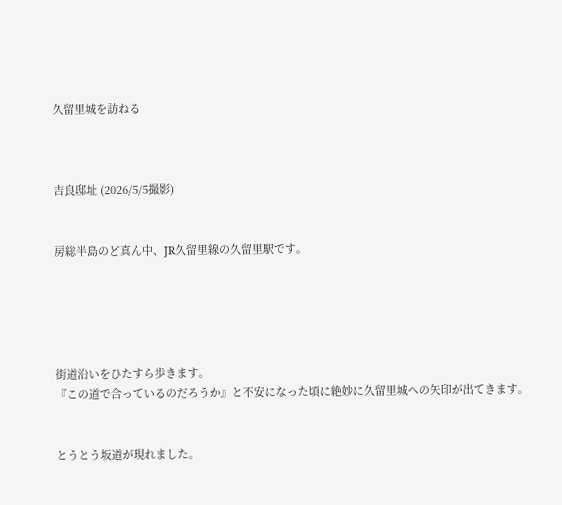久留里城を訪ねる



吉良邸址 (2026/5/5撮影)


房総半島のど真ん中、JR久留里線の久留里駅です。





街道沿いをひたすら歩きます。
『この道で合っているのだろうか』と不安になった頃に絶妙に久留里城への矢印が出てきます。


とうとう坂道が現れました。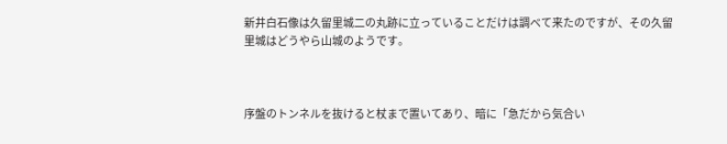新井白石像は久留里城二の丸跡に立っていることだけは調べて来たのですが、その久留里城はどうやら山城のようです。



序盤のトンネルを抜けると杖まで置いてあり、暗に「急だから気合い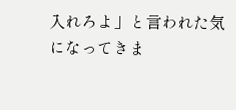入れろよ」と言われた気になってきま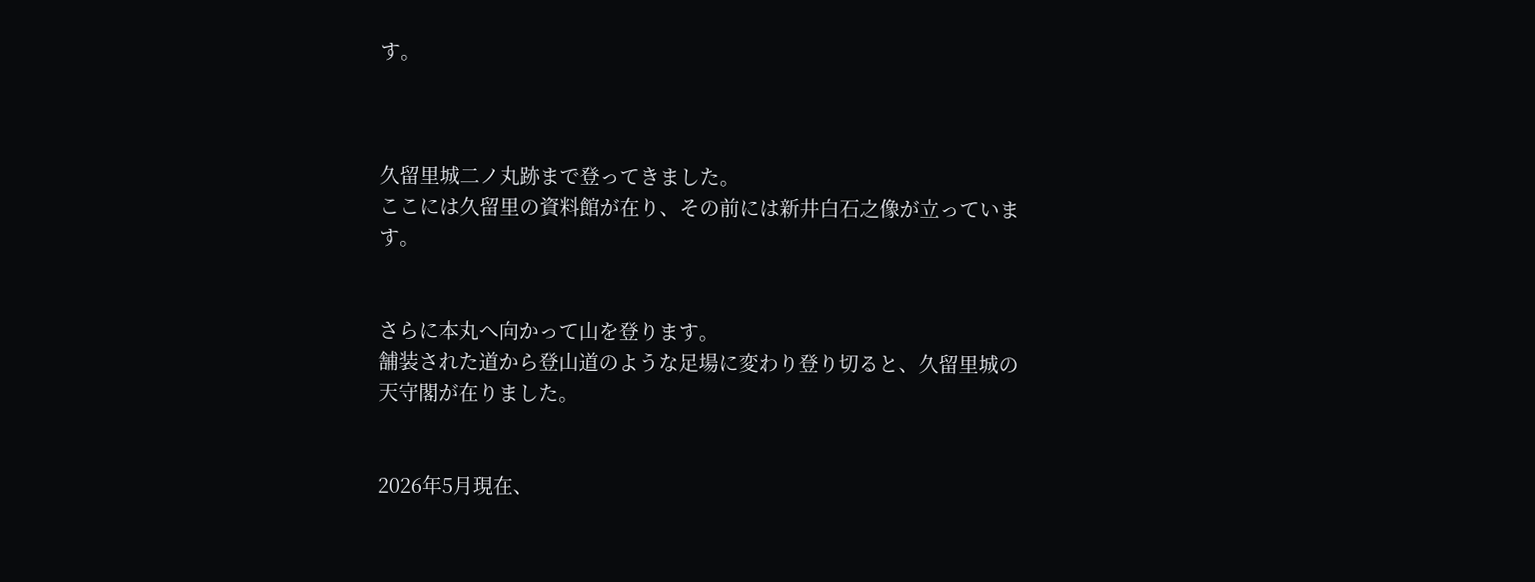す。



久留里城二ノ丸跡まで登ってきました。
ここには久留里の資料館が在り、その前には新井白石之像が立っています。


さらに本丸へ向かって山を登ります。
舗装された道から登山道のような足場に変わり登り切ると、久留里城の天守閣が在りました。


2026年5月現在、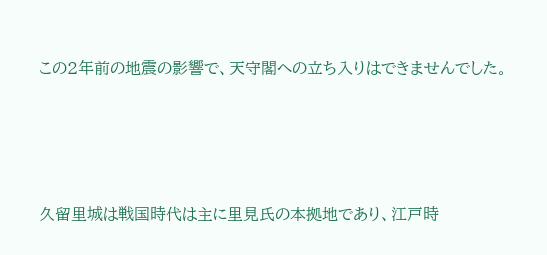この2年前の地震の影響で、天守閣への立ち入りはできませんでした。





久留里城は戦国時代は主に里見氏の本拠地であり、江戸時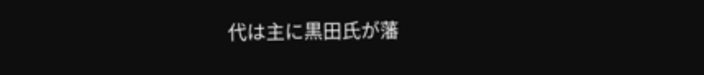代は主に黒田氏が藩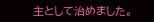主として治めました。